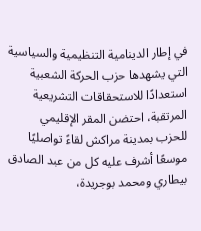في إطار الدينامية التنظيمية والسياسية التي يشهدها حزب الحركة الشعبية استعدادًا للاستحقاقات التشريعية المرتقبة، احتضن المقر الإقليمي للحزب بمدينة مراكش لقاءً تواصليًا موسعًا أشرف عليه كل من عبد الصادق بيطاري ومحمد بوجريدة،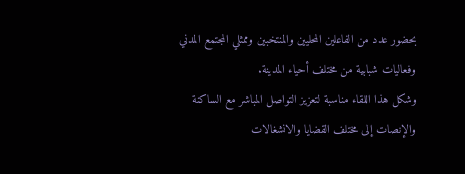بحضور عدد من الفاعلين المحليين والمنتخبين وممثلي المجتمع المدني وفعاليات شبابية من مختلف أحياء المدينة.
وشكل هذا اللقاء مناسبة لتعزيز التواصل المباشر مع الساكنة والإنصات إلى مختلف القضايا والانشغالات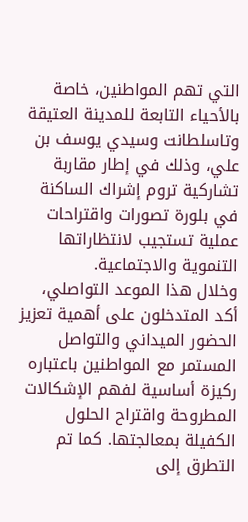التي تهم المواطنين، خاصة بالأحياء التابعة للمدينة العتيقة وتاسلطانت وسيدي يوسف بن علي، وذلك في إطار مقاربة تشاركية تروم إشراك الساكنة في بلورة تصورات واقتراحات عملية تستجيب لانتظاراتها التنموية والاجتماعية.
وخلال هذا الموعد التواصلي، أكد المتدخلون على أهمية تعزيز الحضور الميداني والتواصل المستمر مع المواطنين باعتباره ركيزة أساسية لفهم الإشكالات المطروحة واقتراح الحلول الكفيلة بمعالجتها. كما تم التطرق إلى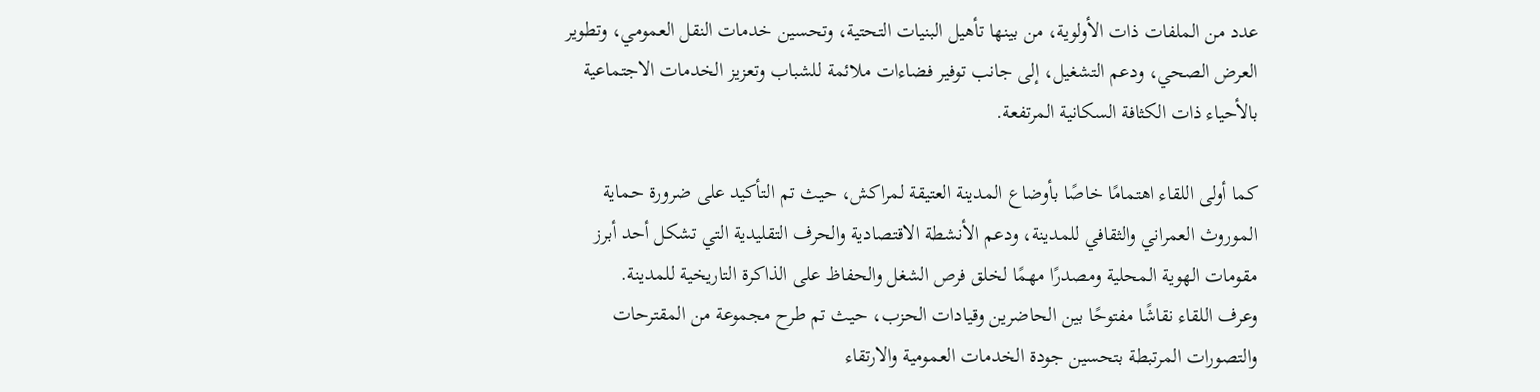عدد من الملفات ذات الأولوية، من بينها تأهيل البنيات التحتية، وتحسين خدمات النقل العمومي، وتطوير العرض الصحي، ودعم التشغيل، إلى جانب توفير فضاءات ملائمة للشباب وتعزيز الخدمات الاجتماعية بالأحياء ذات الكثافة السكانية المرتفعة.

كما أولى اللقاء اهتمامًا خاصًا بأوضاع المدينة العتيقة لمراكش، حيث تم التأكيد على ضرورة حماية الموروث العمراني والثقافي للمدينة، ودعم الأنشطة الاقتصادية والحرف التقليدية التي تشكل أحد أبرز مقومات الهوية المحلية ومصدرًا مهمًا لخلق فرص الشغل والحفاظ على الذاكرة التاريخية للمدينة.
وعرف اللقاء نقاشًا مفتوحًا بين الحاضرين وقيادات الحزب، حيث تم طرح مجموعة من المقترحات والتصورات المرتبطة بتحسين جودة الخدمات العمومية والارتقاء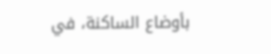بأوضاع الساكنة، في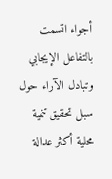أجواء اتسمت بالتفاعل الإيجابي وتبادل الآراء حول سبل تحقيق تنمية محلية أكثر عدالة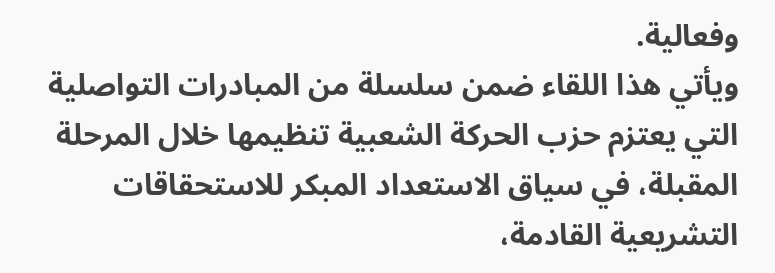وفعالية.
ويأتي هذا اللقاء ضمن سلسلة من المبادرات التواصلية التي يعتزم حزب الحركة الشعبية تنظيمها خلال المرحلة المقبلة، في سياق الاستعداد المبكر للاستحقاقات التشريعية القادمة،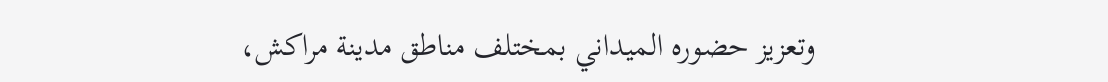وتعزيز حضوره الميداني بمختلف مناطق مدينة مراكش،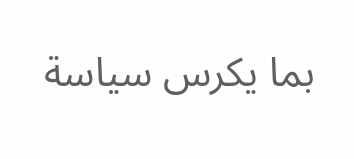بما يكرس سياسة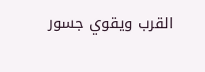القرب ويقوي جسور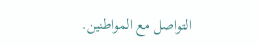التواصل مع المواطنين.